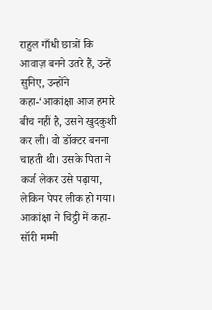राहुल गाँधी छात्रों कि आवाज़ बनने उतरे हैं, उन्हें सुनिए, उन्होंने कहा-‘आकांक्षा आज हमारे बीच नहीं है, उसने खुदकुशी कर ली। वो डॉक्टर बनना चाहती थी। उसके पिता ने कर्ज लेकर उसे पढ़ाया, लेकिन पेपर लीक हो गया। आकांक्षा ने चिट्ठी में कहा- सॉरी मम्मी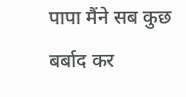पापा मैंने सब कुछ बर्बाद कर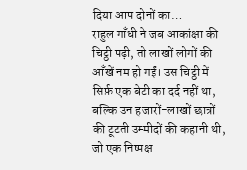दिया आप दोनों का…
राहुल गाँधी ने जब आकांक्षा की चिट्ठी पढ़ी, तो लाखों लोगों की आँखें नम हो गईं। उस चिट्ठी में सिर्फ़ एक बेटी का दर्द नहीं था, बल्कि उन हजारों-लाखों छात्रों की टूटती उम्मीदों की कहानी थी, जो एक निष्पक्ष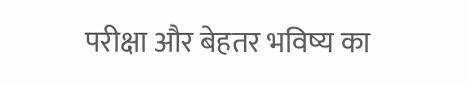परीक्षा और बेहतर भविष्य का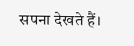सपना देखते हैं।